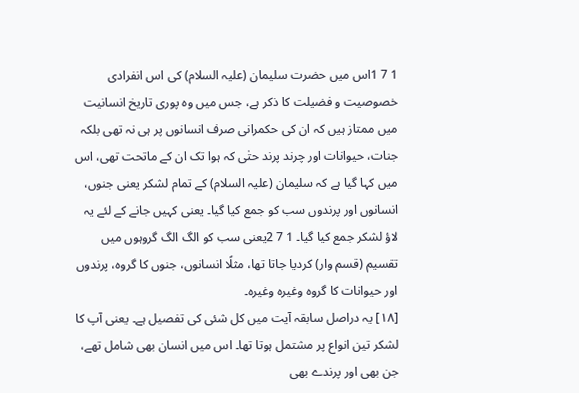1 7 1اس میں حضرت سلیمان (علیہ السلام) کی اس انفرادی خصوصیت و فضیلت کا ذکر ہے، جس میں وہ پوری تاریخ انسانیت میں ممتاز ہیں کہ ان کی حکمرانی صرف انسانوں پر ہی نہ تھی بلکہ جنات، حیوانات اور چرند پرند حتٰی کہ ہوا تک ان کے ماتحت تھی، اس میں کہا گیا ہے کہ سلیمان (علیہ السلام) کے تمام لشکر یعنی جنوں، انسانوں اور پرندوں سب کو جمع کیا گیا۔ یعنی کہیں جانے کے لئے یہ لاؤ لشکر جمع کیا گیا۔ 1 7 2یعنی سب کو الگ الگ گروہوں میں تقسیم (قسم وار) کردیا جاتا تھا، مثلًا انسانوں، جنوں کا گروہ، پرندوں اور حیوانات کا گروہ وغیرہ وغیرہ۔
[١٨] یہ دراصل سابقہ آیت میں کل شئی کی تفصیل ہے۔ یعنی آپ کا لشکر تین انواع پر مشتمل ہوتا تھا۔ اس میں انسان بھی شامل تھے، جن بھی اور پرندے بھی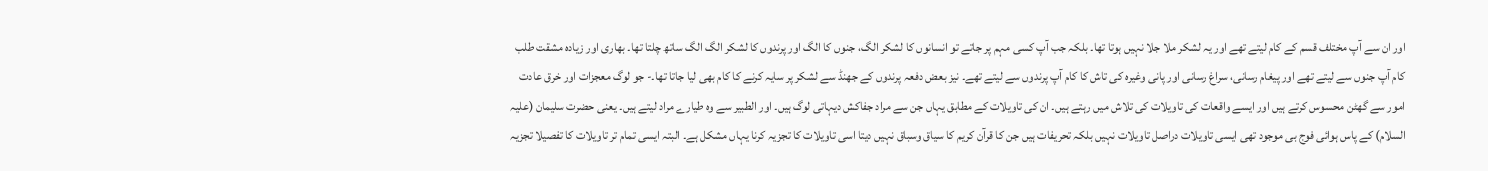اور ان سے آپ مختلف قسم کے کام لیتے تھے اور یہ لشکر ملا جلا نہیں ہوتا تھا۔ بلکہ جب آپ کسی مہم پر جاتے تو انسانوں کا لشکر الگ، جنوں کا الگ اور پرندوں کا لشکر الگ الگ ساتھ چلتا تھا۔ بھاری اور زیادہ مشقت طلب کام آپ جنوں سے لیتے تھے اور پیغام رسانی، سراغ رسانی اور پانی وغیرہ کی تاش کا کام آپ پرندوں سے لیتے تھے۔ نیز بعض دفعہ پرندوں کے جھنڈ سے لشکر پر سایہ کرنے کا کام بھی لیا جاتا تھا۔- جو لوگ معجزات اور خرق عادت امور سے گھٹن محسوس کرتے ہیں اور ایسے واقعات کی تاویلات کی تلاش میں رہتے ہیں۔ ان کی تاویلات کے مطابق یہاں جن سے مراد جفاکش دیہاتی لوگ ہیں۔ اور الطبیر سے وہ طیارے مراد لیتے ہیں۔ یعنی حضرت سلیمان (علیہ السلام) کے پاس ہوائی فوج بی موجود تھی ایسی تاویلات دراصل تاویلات نہیں بلکہ تحریفات ہیں جن کا قرآن کریم کا سیاق وسباق نہیں دیتا اسی تاویلات کا تجزیہ کرنا یہاں مشکل ہے۔ البتہ ایسی تمام تر تاویلات کا تفصیلا تجزیہ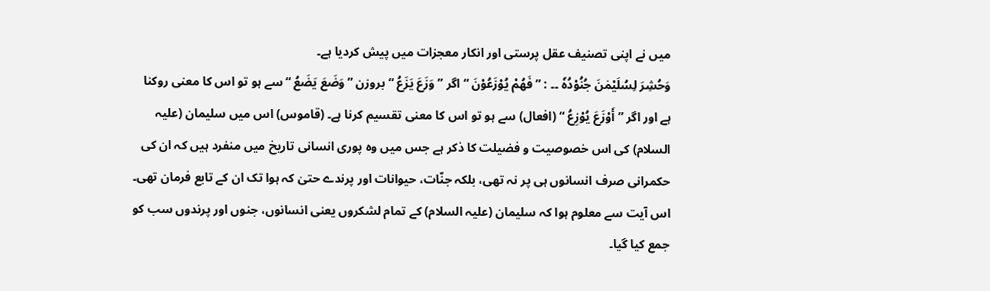میں نے اپنی تصنیف عقل پرستی اور انکار معجزات میں پیش کردیا ہے۔
وَحُشِرَ لِسُلَيْمٰنَ جُنُوْدُهٗ ۔۔ : ” فَهُمْ يُوْزَعُوْنَ “ اگر ” وَزَعَ یَزَعُ “ بروزن ” وَضَعَ یَضَعُ “ سے ہو تو اس کا معنی روکنا ہے اور اگر ” أَوْزَعَ یُوْزِعُ “ (افعال) سے ہو تو اس کا معنی تقسیم کرنا ہے۔ (قاموس) اس میں سلیمان (علیہ السلام) کی اس خصوصیت و فضیلت کا ذکر ہے جس میں وہ پوری انسانی تاریخ میں منفرد ہیں کہ ان کی حکمرانی صرف انسانوں ہی پر نہ تھی، بلکہ جنّات، حیوانات اور پرندے حتیٰ کہ ہوا تک ان کے تابع فرمان تھی۔ اس آیت سے معلوم ہوا کہ سلیمان (علیہ السلام) کے تمام لشکروں یعنی انسانوں، جنوں اور پرندوں سب کو جمع کیا گیا۔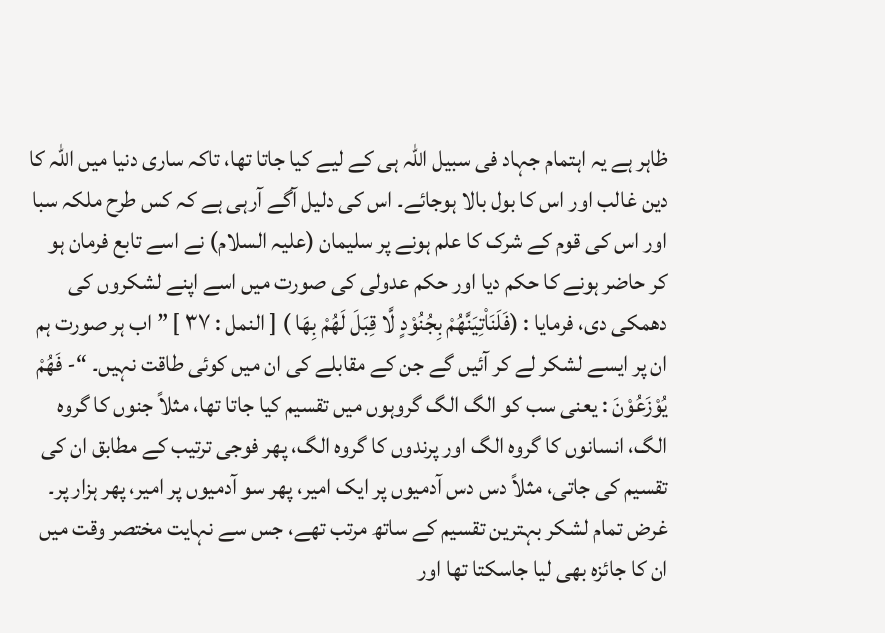ظاہر ہے یہ اہتمام جہاد فی سبیل اللہ ہی کے لیے کیا جاتا تھا، تاکہ ساری دنیا میں اللہ کا دین غالب اور اس کا بول بالا ہوجائے۔ اس کی دلیل آگے آرہی ہے کہ کس طرح ملکہ سبا اور اس کی قوم کے شرک کا علم ہونے پر سلیمان (علیہ السلام) نے اسے تابع فرمان ہو کر حاضر ہونے کا حکم دیا اور حکم عدولی کی صورت میں اسے اپنے لشکروں کی دھمکی دی، فرمایا : (فَلَنَاْتِيَنَّهُمْ بِجُنُوْدٍ لَّا قِبَلَ لَهُمْ بِهَا ) [ النمل : ٣٧ ] ” اب ہر صورت ہم ان پر ایسے لشکر لے کر آئیں گے جن کے مقابلے کی ان میں کوئی طاقت نہیں۔ “- فَهُمْ يُوْزَعُوْنَ : یعنی سب کو الگ الگ گروہوں میں تقسیم کیا جاتا تھا، مثلاً جنوں کا گروہ الگ، انسانوں کا گروہ الگ اور پرندوں کا گروہ الگ، پھر فوجی ترتیب کے مطابق ان کی تقسیم کی جاتی، مثلاً دس دس آدمیوں پر ایک امیر، پھر سو آدمیوں پر امیر، پھر ہزار پر۔ غرض تمام لشکر بہترین تقسیم کے ساتھ مرتب تھے، جس سے نہایت مختصر وقت میں ان کا جائزہ بھی لیا جاسکتا تھا اور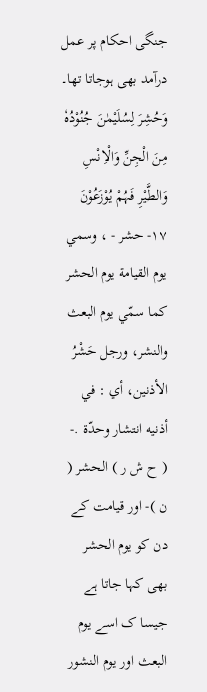جنگی احکام پر عمل درآمد بھی ہوجاتا تھا۔
وَحُشِرَ لِسُلَيْمٰنَ جُنُوْدُہٗ مِنَ الْجِنِّ وَالْاِنْسِ وَالطَّيْرِ فَہُمْ يُوْزَعُوْنَ ١٧- حشر - ، وسمي يوم القیامة يوم الحشر کما سمّي يوم البعث والنشر، ورجل حَشْرُ الأذنین، أي : في أذنيه انتشار وحدّة .- ( ح ش ر ) الحشر ( ن )- اور قیامت کے دن کو یوم الحشر بھی کہا جاتا ہے جیسا ک اسے یوم البعث اور یوم النشور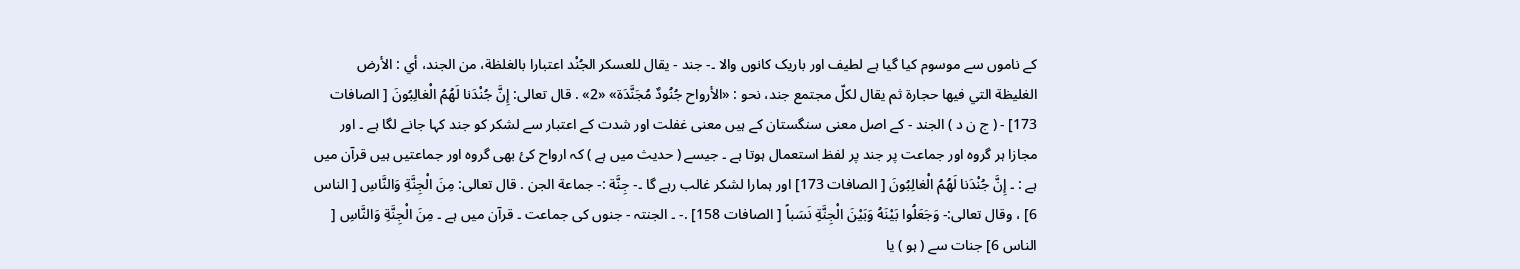کے ناموں سے موسوم کیا گیا ہے لطیف اور باریک کانوں والا ۔- جند - يقال للعسکر الجُنْد اعتبارا بالغلظة، من الجند، أي : الأرض الغلیظة التي فيها حجارة ثم يقال لكلّ مجتمع جند، نحو : «الأرواح جُنُودٌ مُجَنَّدَة» «2» . قال تعالی: إِنَّ جُنْدَنا لَهُمُ الْغالِبُونَ [ الصافات 173] - ( ج ن د ) الجند - کے اصل معنی سنگستان کے ہیں معنی غفلت اور شدت کے اعتبار سے لشکر کو جند کہا جانے لگا ہے ۔ اور مجازا ہر گروہ اور جماعت پر جند پر لفظ استعمال ہوتا ہے ۔ جیسے ( حدیث میں ہے ) کہ ارواح کئ بھی گروہ اور جماعتیں ہیں قرآن میں ہے : ۔ إِنَّ جُنْدَنا لَهُمُ الْغالِبُونَ [ الصافات 173] اور ہمارا لشکر غالب رہے گا ۔- جِنَّة :- جماعة الجن . قال تعالی: مِنَ الْجِنَّةِ وَالنَّاسِ [ الناس 6] ، وقال تعالی:- وَجَعَلُوا بَيْنَهُ وَبَيْنَ الْجِنَّةِ نَسَباً [ الصافات 158] .- ۔ الجنتہ - جنوں کی جماعت ۔ قرآن میں ہے ۔ مِنَ الْجِنَّةِ وَالنَّاسِ [ الناس 6] جنات سے ( ہو ) یا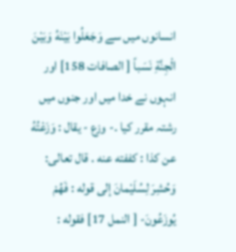انسانوں میں سے وَجَعَلُوا بَيْنَهُ وَبَيْنَ الْجِنَّةِ نَسَباً [ الصافات 158] اور انہوں نے خدا میں اور جنوں میں رشتہ مقرر کیا ۔- وزع - يقال : وَزَعْتُهُ عن کذا : کففته عنه . قال تعالی: وَحُشِرَ لِسُلَيْمانَ إلى قوله : فَهُمْ يُوزَعُونَ- [ النمل 17] فقوله :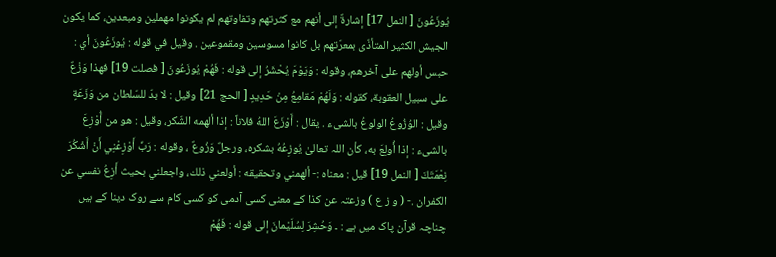يُوزَعُونَ [ النمل 17] إشارةٌ إلى أنهم مع کثرتهم وتفاوتهم لم يکونوا مهملین ومبعدین، كما يكون الجیش الکثير المتأذّى بمعرّتهم بل کانوا مسوسین ومقموعین . وقیل في قوله : يُوزَعُونَ أي : حبس أولهم علی آخرهم، وقوله : وَيَوْمَ يُحْشَرُ إلى قوله : فَهُمْ يُوزَعُونَ [ فصلت 19] فهذا وَزْعٌ علی سبیل العقوبة، کقوله : وَلَهُمْ مَقامِعُ مِنْ حَدِيدٍ [ الحج 21] وقیل : لا بدّ للسّلطان من وَزَعَةٍ وقیل : الوُزُوعُ الولوعُ بالشیء . يقال : أَوْزَعَ اللهُ فلاناً : إذا ألهمه الشّكر، وقیل : هو من أُوْزِعَ بالشیء : إذا أُولِعَ به، كأن اللہ تعالیٰ يُوزِعُهُ بشكره، ورجلٌ وَزُوعٌ ، وقوله : رَبِّ أَوْزِعْنِي أَنْ أَشْكُرَ نِعْمَتَكَ [ النمل 19] قيل : معناه :- ألهمني وتحقیقه : أولعني ذلك، واجعلني بحیث أَزِعُ نفسي عن الکفران .- ( و ز ع ) وزعتہ عن کذا کے معنی کسی آدمی کو کسی کام سے روک دینا کے ہیں چناچہ قرآن پاک میں ہے : ۔ وَحُشِرَ لِسُلَيْمانَ إلى قوله : فَهُمْ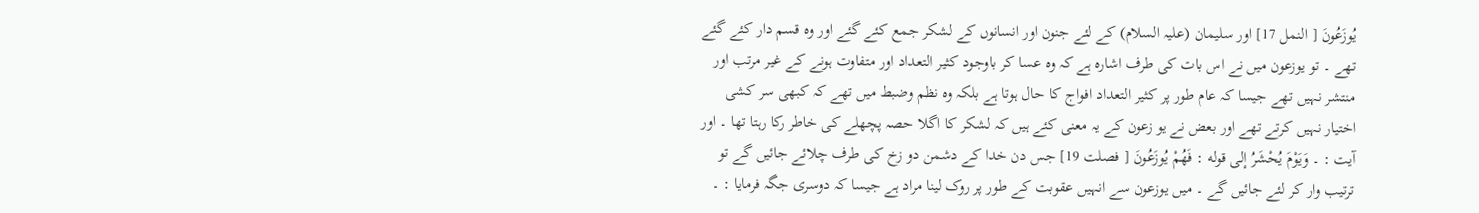يُوزَعُونَ [ النمل 17] اور سلیمان (علیہ السلام) کے لئے جنون اور انسانوں کے لشکر جمع کئے گئے اور وہ قسم دار کئے گئے تھے ۔ تو یوزعون میں نے اس بات کی طرف اشارہ ہے کہ وہ عسا کر باوجود کثیر التعداد اور متفاوت ہونے کے غیر مرتب اور منتشر نہیں تھے جیسا کہ عام طور پر کثیر التعداد افواج کا حال ہوتا ہے بلکہ وہ نظم وضبط میں تھے کہ کبھی سر کشی اختیار نہیں کرتے تھے اور بعض نے یو زعون کے یہ معنی کئے ہیں کہ لشکر کا اگلا حصہ پچھلے کی خاطر رکا رہتا تھا ۔ اور آیت : ۔ وَيَوْمَ يُحْشَرُ إلى قوله : فَهُمْ يُوزَعُونَ [ فصلت 19] جس دن خدا کے دشمن دو زخ کی طرف چلائے جائیں گے تو ترتیب وار کر لئے جائیں گے ۔ میں یوزعون سے انہیں عقوبت کے طور پر روک لینا مراد ہے جیسا کہ دوسری جگہ فرمایا : ۔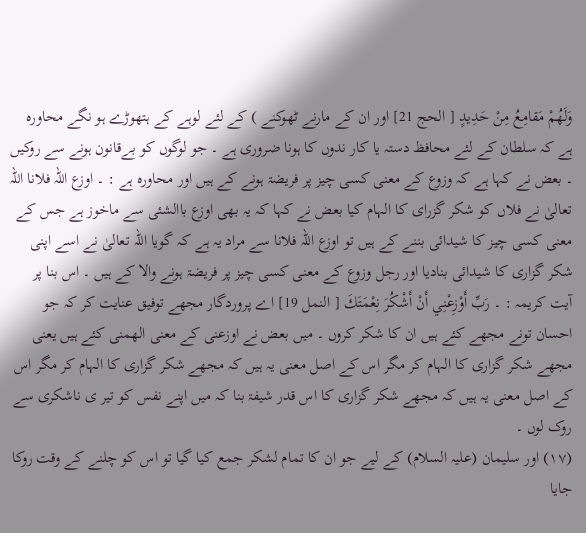وَلَهُمْ مَقامِعُ مِنْ حَدِيدٍ [ الحج 21] اور ان کے مارنے ٹھوکنے ) کے لئے لوہے کے ہتھوڑے ہو نگے محاورہ ہے کہ سلطان کے لئے محافظ دستہ یا کار ندوں کا ہونا ضروری ہے ۔ جو لوگوں کو بےقانون ہونے سے روکیں ۔ بعض نے کہا ہے کہ وزوع کے معنی کسی چیز پر فریضۃ ہونے کے ہیں اور محاورہ ہے : ۔ اوزع اللہ فلانا اللہ تعالیٰ نے فلاں کو شکر گزرای کا الہام کیا بعض نے کہا کہ یہ بھی اوزع باالشئی سے ماخوز ہے جس کے معنی کسی چیز کا شیدائی بننے کے ہیں تو اوزع اللہ فلانا سے مراد یہ ہے کہ گویا اللہ تعالیٰ نے اسے اپنی شکر گزاری کا شیدائی بنادیا اور رجل وزوع کے معنی کسی چیز پر فریضۃ ہونے والا کے ہیں ۔ اس بنا پر آیت کریمہ : ۔ رَبِّ أَوْزِعْنِي أَنْ أَشْكُرَ نِعْمَتَكَ [ النمل 19] اے پروردگار مجھے توفیق عنایت کر کہ جو احسان تونے مجھے کئے ہیں ان کا شکر کروں ۔ میں بعض نے اوزعنی کے معنی الھمنی کئے ہیں یعنی مجھے شکر گزاری کا الہام کر مگر اس کے اصل معنی یہ ہیں کہ مجھے شکر گزاری کا الہام کر مگر اس کے اصل معنی یہ ہیں کہ مجھے شکر گزاری کا اس قدر شیفۃ بنا کہ میں اپنے نفس کو تیر ی ناشکری سے روک لوں ۔
(١٧) اور سلیمان (علیہ السلام) کے لیے جو ان کا تمام لشکر جمع کیا گیا تو اس کو چلنے کے وقت روکا جایا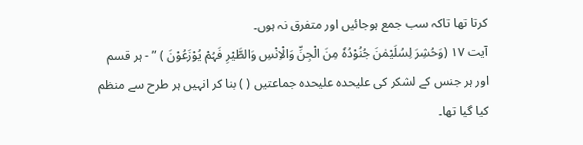کرتا تھا تاکہ سب جمع ہوجائیں اور متفرق نہ ہوں۔
آیت ١٧ (وَحُشِرَ لِسُلَیْمٰنَ جُنُوْدُہٗ مِنَ الْجِنِّ وَالْاِنْسِ وَالطَّیْرِ فَہُمْ یُوْزَعُوْنَ ) ” - ہر قسم اور ہر جنس کے لشکر کی علیحدہ علیحدہ جماعتیں ( ) بنا کر انہیں ہر طرح سے منظم کیا گیا تھا۔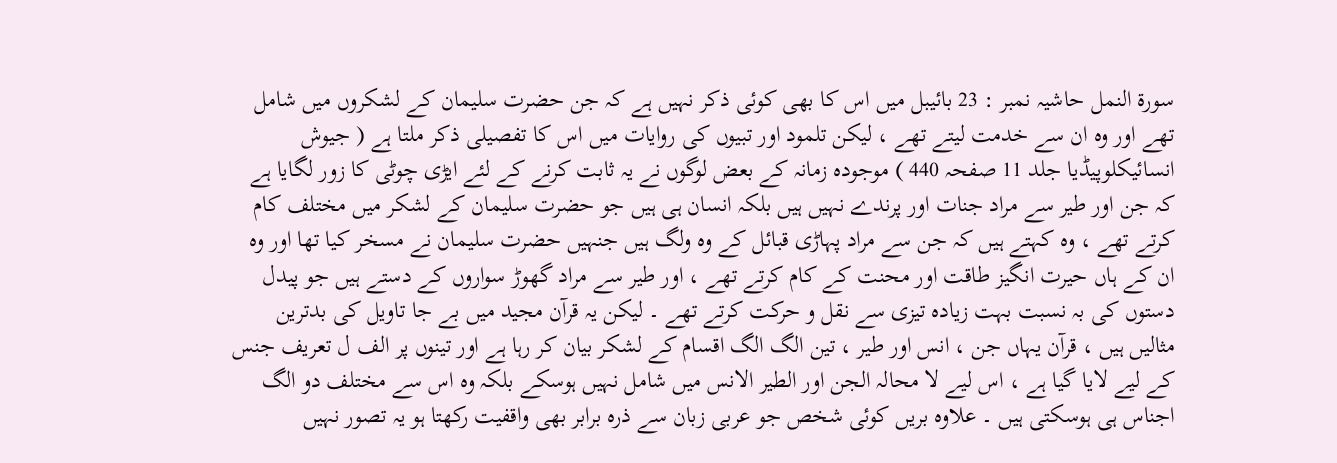سورة النمل حاشیہ نمبر : 23 بائیبل میں اس کا بھی کوئی ذکر نہیں ہے کہ جن حضرت سلیمان کے لشکروں میں شامل تھے اور وہ ان سے خدمت لیتے تھے ، لیکن تلمود اور تبیوں کی روایات میں اس کا تفصیلی ذکر ملتا ہے ( جیوش انسائیکلوپیڈیا جلد 11 صفحہ 440 ) موجودہ زمانہ کے بعض لوگوں نے یہ ثابت کرنے کے لئے ایڑی چوٹی کا زور لگایا ہے کہ جن اور طیر سے مراد جنات اور پرندے نہیں ہیں بلکہ انسان ہی ہیں جو حضرت سلیمان کے لشکر میں مختلف کام کرتے تھے ، وہ کہتے ہیں کہ جن سے مراد پہاڑی قبائل کے وہ ولگ ہیں جنہیں حضرت سلیمان نے مسخر کیا تھا اور وہ ان کے ہاں حیرت انگیز طاقت اور محنت کے کام کرتے تھے ، اور طیر سے مراد گھوڑ سواروں کے دستے ہیں جو پیدل دستوں کی بہ نسبت بہت زیادہ تیزی سے نقل و حرکت کرتے تھے ۔ لیکن یہ قرآن مجید میں بے جا تاویل کی بدترین مثالیں ہیں ، قرآن یہاں جن ، انس اور طیر ، تین الگ الگ اقسام کے لشکر بیان کر رہا ہے اور تینوں پر الف ل تعریف جنس کے لیے لایا گیا ہے ، اس لیے لا محالہ الجن اور الطیر الانس میں شامل نہیں ہوسکے بلکہ وہ اس سے مختلف دو الگ اجناس ہی ہوسکتی ہیں ۔ علاوہ بریں کوئی شخص جو عربی زبان سے ذرہ برابر بھی واقفیت رکھتا ہو یہ تصور نہیں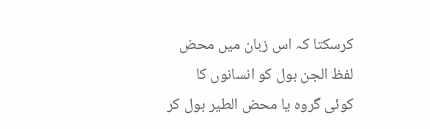کرسکتا کہ اس زبان میں محض لفظ الجن بول کو انسانوں کا کوئی گروہ یا محض الطیر بول کر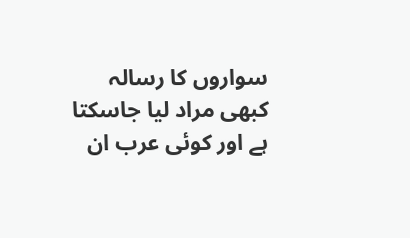سواروں کا رسالہ کبھی مراد لیا جاسکتا ہے اور کوئی عرب ان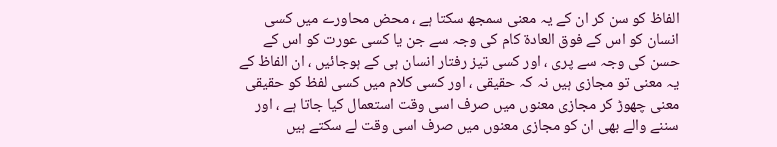الفاظ کو سن کر ان کے یہ معنی سمجھ سکتا ہے ، محض محاورے میں کسی انسان کو اس کے فوق العادۃ کام کی وجہ سے جن یا کسی عورت کو اس کے حسن کی وجہ سے پری ، اور کسی تیز رفتار انسان ہی کے ہوجائیں ، ان الفاظ کے یہ معنی تو مجازی ہیں نہ کہ حقیقی ، اور کسی کلام میں کسی لفظ کو حقیقی معنی چھوڑ کر مجازی معنوں میں صرف اسی وقت استعمال کیا جاتا ہے ، اور سننے والے بھی ان کو مجازی معنوں میں صرف اسی وقت لے سکتے ہیں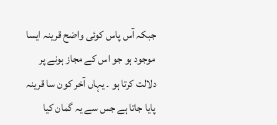جبکہ آس پاس کوئی واضح قرینہ ایسا موجود ہو جو اس کے مجاز ہونے پر دلالت کرتا ہو ۔ یہاں آخر کون سا قرینہ پایا جاتا ہے جس سے یہ گمان کیا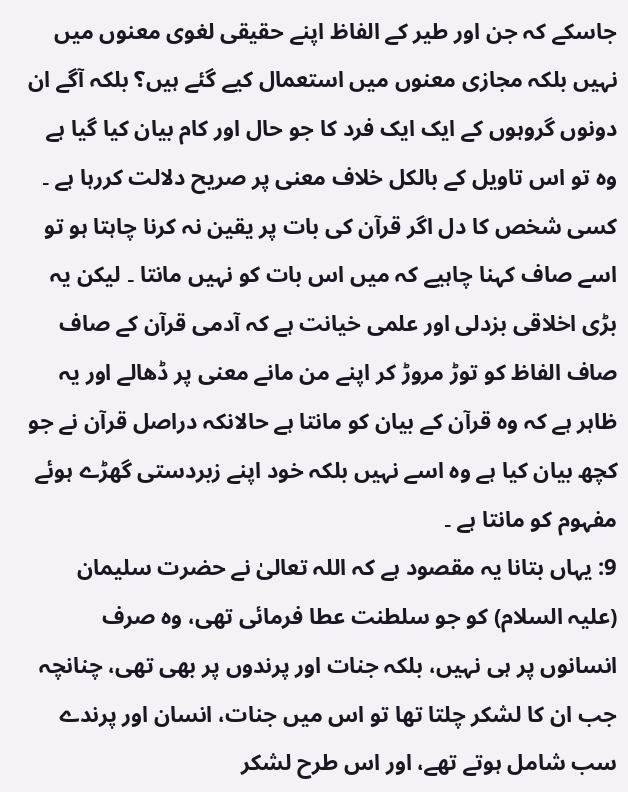جاسکے کہ جن اور طیر کے الفاظ اپنے حقیقی لغوی معنوں میں نہیں بلکہ مجازی معنوں میں استعمال کیے گئے ہیں؟ بلکہ آگے ان دونوں گروہوں کے ایک ایک فرد کا جو حال اور کام بیان کیا گیا ہے وہ تو اس تاویل کے بالکل خلاف معنی پر صریح دلالت کررہا ہے ۔ کسی شخص کا دل اگر قرآن کی بات پر یقین نہ کرنا چاہتا ہو تو اسے صاف کہنا چاہیے کہ میں اس بات کو نہیں مانتا ۔ لیکن یہ بڑی اخلاقی بزدلی اور علمی خیانت ہے کہ آدمی قرآن کے صاف صاف الفاظ کو توڑ مروڑ کر اپنے من مانے معنی پر ڈھالے اور یہ ظاہر ہے کہ وہ قرآن کے بیان کو مانتا ہے حالانکہ دراصل قرآن نے جو کچھ بیان کیا ہے وہ اسے نہیں بلکہ خود اپنے زبردستی گھڑے ہوئے مفہوم کو مانتا ہے ۔
9: یہاں بتانا یہ مقصود ہے کہ اللہ تعالیٰ نے حضرت سلیمان (علیہ السلام) کو جو سلطنت عطا فرمائی تھی، وہ صرف انسانوں پر ہی نہیں، بلکہ جنات اور پرندوں پر بھی تھی، چنانچہ جب ان کا لشکر چلتا تھا تو اس میں جنات، انسان اور پرندے سب شامل ہوتے تھے، اور اس طرح لشکر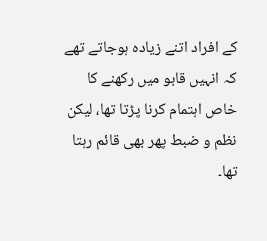کے افراد اتنے زیادہ ہوجاتے تھے کہ انہیں قابو میں رکھنے کا خاص اہتمام کرنا پڑتا تھا، لیکن نظم و ضبط پھر بھی قائم رہتا تھا۔